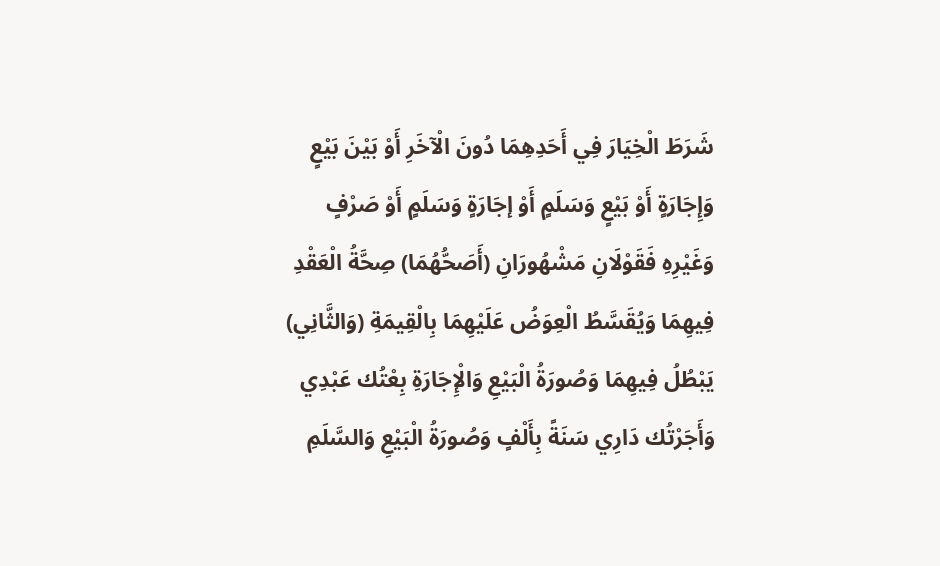شَرَطَ الْخِيَارَ فِي أَحَدِهِمَا دُونَ الْآخَرِ أَوْ بَيْنَ بَيْعٍ وَإِجَارَةٍ أَوْ بَيْعٍ وَسَلَمٍ أَوْ إجَارَةٍ وَسَلَمٍ أَوْ صَرْفٍ وَغَيْرِهِ فَقَوْلَانِ مَشْهُورَانِ (أَصَحُّهُمَا) صِحَّةُ الْعَقْدِ فِيهِمَا وَيُقَسَّطُ الْعِوَضُ عَلَيْهِمَا بِالْقِيمَةِ (وَالثَّانِي) يَبْطُلُ فِيهِمَا وَصُورَةُ الْبَيْعِ وَالْإِجَارَةِ بِعْتُك عَبْدِي وَأَجَرْتُك دَارِي سَنَةً بِأَلْفٍ وَصُورَةُ الْبَيْعِ وَالسَّلَمِ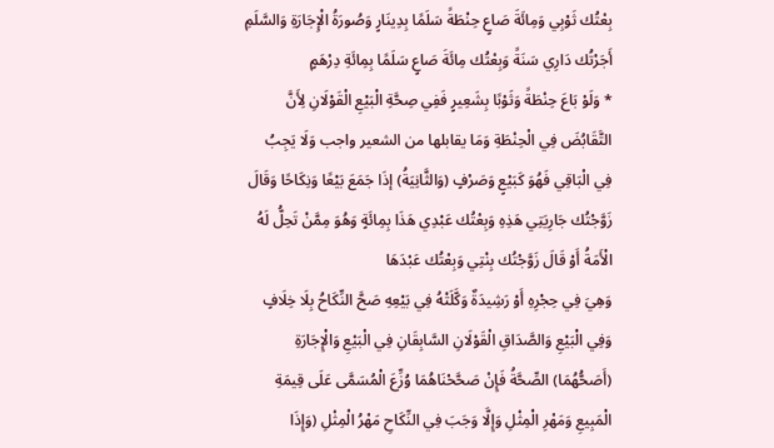بِعْتُك ثَوْبِي وَمِائَةَ صَاعٍ حِنْطَةً سَلَمًا بِدِينَارٍ وَصُورَةُ الْإِجَارَةِ وَالسَّلَمِ أَجَرْتُك دَارِي سَنَةً وَبِعْتُك مِائَةَ صَاعٍ سَلَمًا بِمِائَةِ دِرْهَمٍ
* وَلَوْ بَاعَ حِنْطَةً وَثَوْبًا بِشَعِيرٍ فَفِي صِحَّةِ الْبَيْعِ الْقَوْلَانِ لِأَنَّ التَّقَابُضَ فِي الْحِنْطَةِ وَمَا يقابلها من الشعير واجب وَلَا يَجِبُ فِي الْبَاقِي فَهُوَ كَبَيْعٍ وَصَرْفٍ (وَالثَّانِيَةُ) إذَا جَمَعَ بَيْعًا وَنِكَاحًا وَقَالَ زَوَّجْتُك جَارِيَتِي هَذِهِ وَبِعْتُك عَبْدِي هَذَا بِمِائَةٍ وَهُوَ مِمَّنْ تَحِلُّ لَهُ الْأَمَةُ أَوْ قَالَ زَوَّجْتُك بِنْتِي وَبِعْتُك عَبْدَهَا
وَهِيَ فِي حِجْرِهِ أَوْ رَشِيدَةٌ وَكَّلَتْهُ فِي بَيْعِهِ صَحَّ النِّكَاحُ بِلَا خِلَافٍ وَفِي الْبَيْعِ وَالصَّدَاقِ الْقَوْلَانِ السَّابِقَانِ فِي الْبَيْعِ وَالْإِجَارَةِ (أَصَحُّهُمَا) الصِّحَّةُ فَإِنْ صَحَّحْنَاهُمَا وُزِّعَ الْمُسَمَّى عَلَى قِيمَةِ الْمَبِيعِ وَمَهْرِ الْمِثْلِ وَإِلَّا وَجَبَ فِي النِّكَاحِ مَهْرُ الْمِثْلِ (وَإِذَا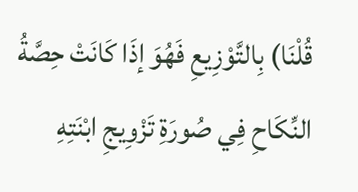قُلْنَا) بِالتَّوْزِيعِ فَهُوَ إذَا كَانَتْ حِصَّةُ النِّكَاحِ فِي صُورَةِ تَزْوِيجِ ابْنَتِهِ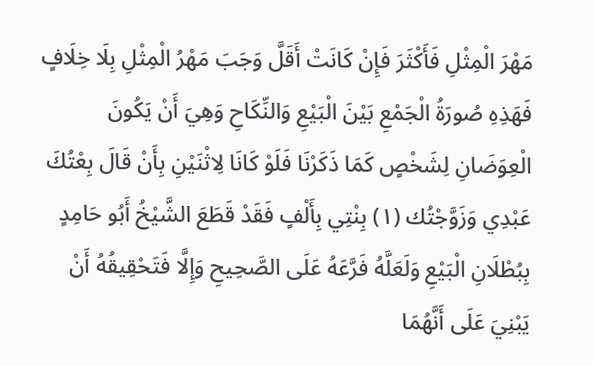مَهْرَ الْمِثْلِ فَأَكْثَرَ فَإِنْ كَانَتْ أَقَلَّ وَجَبَ مَهْرُ الْمِثْلِ بِلَا خِلَافٍ فَهَذِهِ صُورَةُ الْجَمْعِ بَيْنَ الْبَيْعِ وَالنِّكَاحِ وَهِيَ أَنْ يَكُونَ الْعِوَضَانِ لِشَخْصٍ كَمَا ذَكَرْنَا فَلَوْ كَانَا لِاثْنَيْنِ بِأَنْ قَالَ بِعْتُكَ عَبْدِي وَزَوَّجْتُك (١) بِنْتِي بِأَلْفٍ فَقَدْ قَطَعَ الشَّيْخُ أَبُو حَامِدٍ بِبُطْلَانِ الْبَيْعِ وَلَعَلَّهُ فَرَّعَهُ عَلَى الصَّحِيحِ وَإِلَّا فَتَحْقِيقُهُ أَنْ يَبْنِيَ عَلَى أَنَّهُمَا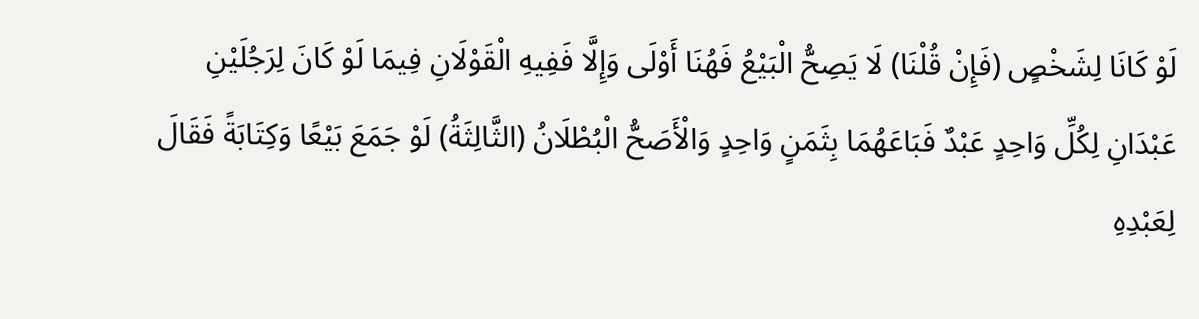لَوْ كَانَا لِشَخْصٍ (فَإِنْ قُلْنَا) لَا يَصِحُّ الْبَيْعُ فَهُنَا أَوْلَى وَإِلَّا فَفِيهِ الْقَوْلَانِ فِيمَا لَوْ كَانَ لِرَجُلَيْنِ عَبْدَانِ لِكُلِّ وَاحِدٍ عَبْدٌ فَبَاعَهُمَا بِثَمَنٍ وَاحِدٍ وَالْأَصَحُّ الْبُطْلَانُ (الثَّالِثَةُ) لَوْ جَمَعَ بَيْعًا وَكِتَابَةً فَقَالَ لِعَبْدِهِ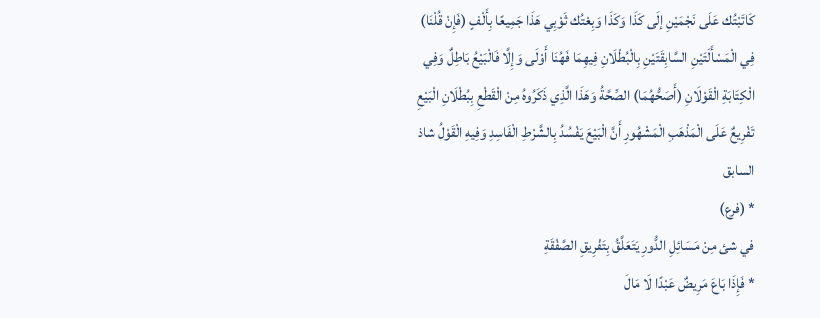كَاتَبْتُك عَلَى نَجْمَيْنِ إلَى كَذَا وَكَذَا وَبِعْتُك ثَوْبِي هَذَا جَمِيعًا بِأَلْفٍ (فَإِنْ قُلْنَا) فِي الْمَسْأَلَتَيْنِ السَّابِقَتَيْنِ بِالْبُطْلَانِ فِيهِمَا فَهُنَا أَوْلَى وَإِلَّا فَالْبَيْعُ بَاطِلٌ وَفِي الْكِتَابَةِ الْقَوْلَانِ (أَصَحُّهُمَا) الصِّحَّةُ وَهَذَا الَّذِي ذَكَرُوهُ مِنْ الْقَطْعِ بِبُطْلَانِ الْبَيْعِ تَفْرِيعٌ عَلَى الْمَذْهَبِ الْمَشْهُورِ أَنَّ الْبَيْعَ يَفْسُدُ بِالشَّرْطِ الْفَاسِدِ وَفِيهِ الْقَوْلُ شاذ السابق
* (فرع)
في شئ مِنْ مَسَائِلِ الدُّورِ يَتَعَلَّقُ بِتَفْرِيقِ الصَّفْقَةِ
* فَإِذَا بَاعَ مَرِيضٌ عَبْدًا لَا مَالَ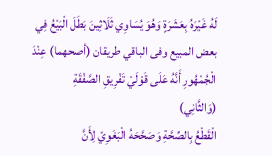لَهُ غَيْرَهُ بِعَشَرَةٍ وَهُوَ يُسَاوِي ثَلَاثِينَ بَطَلَ الْبَيْعُ فِي بعض المبيع وفى الباقي طريقان (أصحهما) عِنْدَ الْجُمْهُورِ أَنَّهُ عَلَى قَوْلَيْ تَفْرِيقِ الصَّفْقَةِ
(وَالثَّانِي)
الْقَطْعُ بِالصِّحَّةِ وَصَحَّحَهُ الْبَغَوِيّ لِأَنَّ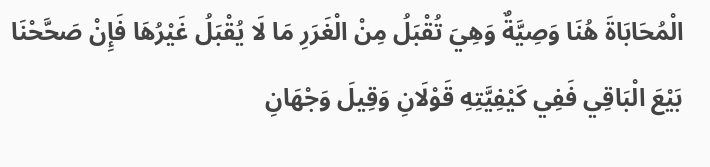الْمُحَابَاةَ هُنَا وَصِيَّةٌ وَهِيَ تُقْبَلُ مِنْ الْغَرَرِ مَا لَا يُقْبَلُ غَيْرُهَا فَإِنْ صَحَّحْنَا بَيْعَ الْبَاقِي فَفِي كَيْفِيَّتِهِ قَوْلَانِ وَقِيلَ وَجْهَانِ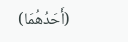(أَحَدُهُمَا)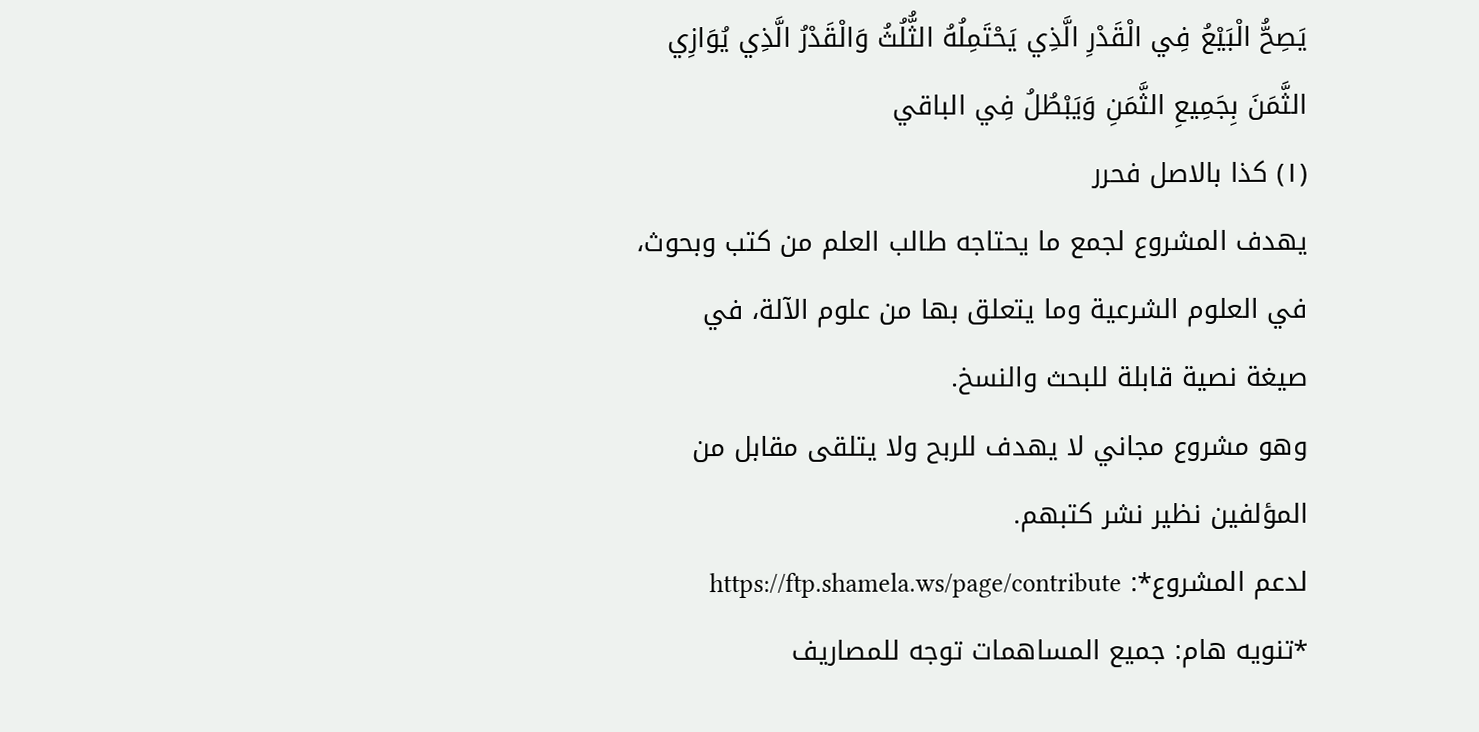يَصِحُّ الْبَيْعُ فِي الْقَدْرِ الَّذِي يَحْتَمِلُهُ الثُّلُثُ وَالْقَدْرُ الَّذِي يُوَازِي الثَّمَنَ بِجَمِيعِ الثَّمَنِ وَيَبْطُلُ فِي الباقي
(١) كذا بالاصل فحرر
يهدف المشروع لجمع ما يحتاجه طالب العلم من كتب وبحوث، في العلوم الشرعية وما يتعلق بها من علوم الآلة، في صيغة نصية قابلة للبحث والنسخ.
وهو مشروع مجاني لا يهدف للربح ولا يتلقى مقابل من المؤلفين نظير نشر كتبهم.
لدعم المشروع*: https://ftp.shamela.ws/page/contribute
*تنويه هام: جميع المساهمات توجه للمصاريف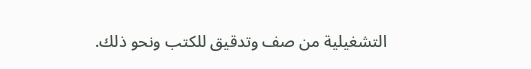التشغيلية من صف وتدقيق للكتب ونحو ذلك.